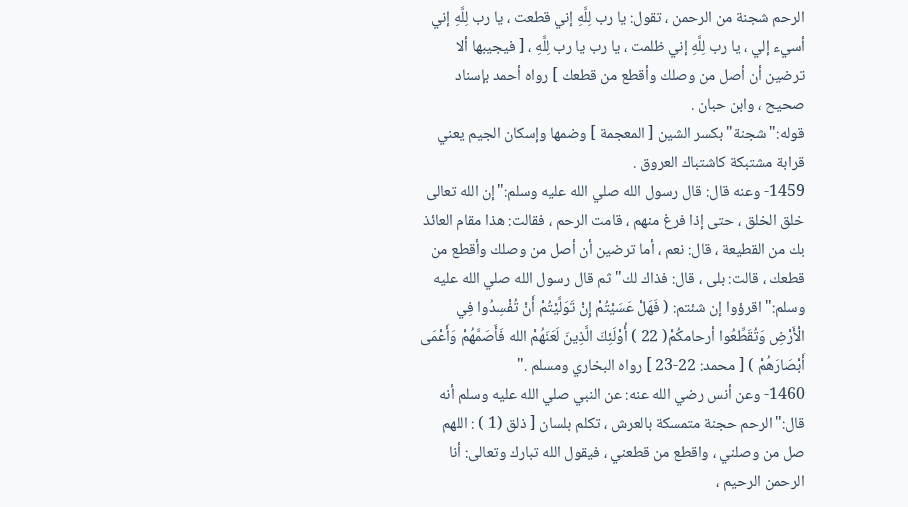الرحم شجنة من الرحمن ، تقول: يا رب لِلَّهِ إني قطعت ، يا رب لِلَّهِ إني أسيء إلي ، يا رب لِلَّهِ إني ظلمت ، يا رب يا رب لِلَّهِ ، [ فيجيبها ألا ترضين أن أصل من وصلك وأقطع من قطعك ] رواه أحمد بإسناد صحيح ، وابن حبان .
قوله:"شجنة"بكسر الشين [ المعجمة ] وضمها وإسكان الجيم يعني قرابة مشتبكة كاشتباك العروق .
1459- وعنه قال: قال رسول الله صلي الله عليه وسلم:"إن الله تعالى خلق الخلق ، حتى إذا فرغ منهم ، قامت الرحم ، فقالت: هذا مقام العائذ بك من القطيعة ، قال: نعم ، أما ترضين أن أصل من وصلك وأقطع من قطعك ، قالت: بلى ، قال: فذاك لك"ثم قال رسول الله صلي الله عليه وسلم:"اقرؤوا إن شئتم: ( فَهَلْ عَسَيْتُمْ إِنْ تَوَلَّيْتُمْ أَنْ تُفْسِدُوا فِي الْأَرْضِ وَتُقَطِّعُوا أرحامكُمْ( 22 ) أُوْلَئِكَ الَّذِينَ لَعَنَهُمْ الله فَأَصَمَّهُمْ وَأَعْمَى أَبْصَارَهُمْ ) [ محمد: 22-23 ] رواه البخاري ومسلم ."
1460- وعن أنس رضي الله عنه: عن النبي صلي الله عليه وسلم أنه قال:"الرحم حجنة متمسكة بالعرش ، تكلم بلسان [ ذلق (1 ) : اللهم صل من وصلني ، واقطع من قطعني ، فيقول الله تبارك وتعالى: أنا الرحمن الرحيم ،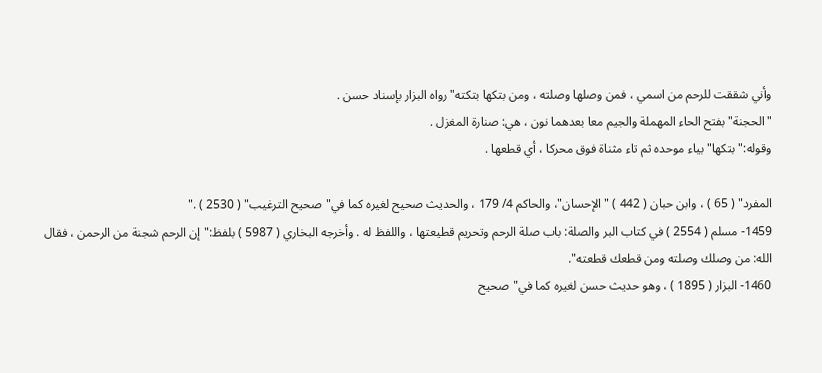وأني شققت للرحم من اسمي ، فمن وصلها وصلته ، ومن بتكها بتكته"رواه البزار بإسناد حسن .
"الحجنة"بفتح الحاء المهملة والجيم معا بعدهما نون ، هي: صنارة المغزل .
وقوله:"بتكها"بياء موحده ثم تاء مثناة فوق محركا ، أي قطعها .

المفرد" ( 65 ) ، وابن حبان ( 442 ) "الإحسان"، والحاكم 4/ 179 ، والحديث صحيح لغيره كما في"صحيح الترغيب" ( 2530 ) ."
1459- مسلم ( 2554 ) في كتاب البر والصلة: باب صلة الرحم وتحريم قطيعتها ، واللفظ له . وأخرجه البخاري ( 5987 ) بلفظ:"إن الرحم شجنة من الرحمن ، فقال الله: من وصلك وصلته ومن قطعك قطعته".
1460- البزار ( 1895 ) ، وهو حديث حسن لغيره كما في"صحيح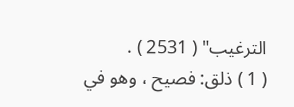الترغيب" ( 2531 ) .
( 1 ) ذلق: فصيح ، وهو في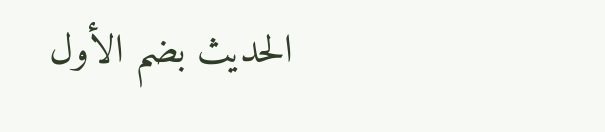الحديث بضم الأول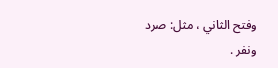وفتح الثاني ، مثل: صرد ونفر .